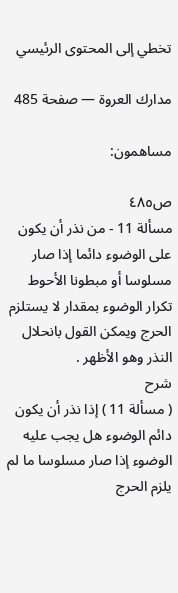تخطي إلى المحتوى الرئيسي

مدارك العروة — صفحة 485

مساهمون:

ص٤٨٥
مسألة 11 - من نذر أن يكون على الوضوء دائما إذا صار مسلوسا أو مبطونا الأحوط تكرار الوضوء بمقدار لا يستلزم الحرج ويمكن القول بانحلال النذر وهو الأظهر .
شرح
( مسألة 11 ) إذا نذر أن يكون دائم الوضوء هل يجب عليه الوضوء إذا صار مسلوسا ما لم يلزم الحرج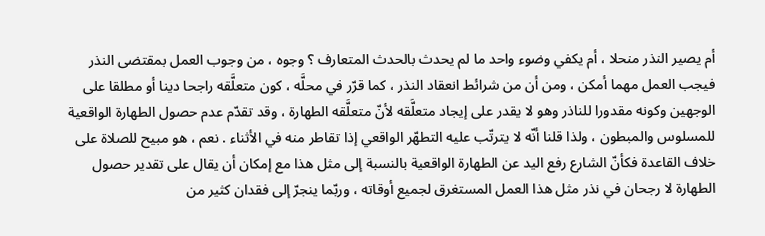أم يصير النذر منحلا ، أم يكفي وضوء واحد ما لم يحدث بالحدث المتعارف ؟ وجوه ، من وجوب العمل بمقتضى النذر فيجب العمل مهما أمكن ، ومن أن من شرائط انعقاد النذر ، كما قرّر في محلَّه ، كون متعلَّقه راجحا دينا أو مطلقا على الوجهين وكونه مقدورا للناذر وهو لا يقدر على إيجاد متعلَّقه لأنّ متعلَّقه الطهارة ، وقد تقدّم عدم حصول الطهارة الواقعية للمسلوس والمبطون ، ولذا قلنا أنّه لا يترتّب عليه التطهّر الواقعي إذا تقاطر منه في الأثناء . نعم ، هو مبيح للصلاة على خلاف القاعدة فكأنّ الشارع رفع اليد عن الطهارة الواقعية بالنسبة إلى مثل هذا مع إمكان أن يقال على تقدير حصول الطهارة لا رجحان في نذر مثل هذا العمل المستغرق لجميع أوقاته ، وربّما ينجرّ إلى فقدان كثير من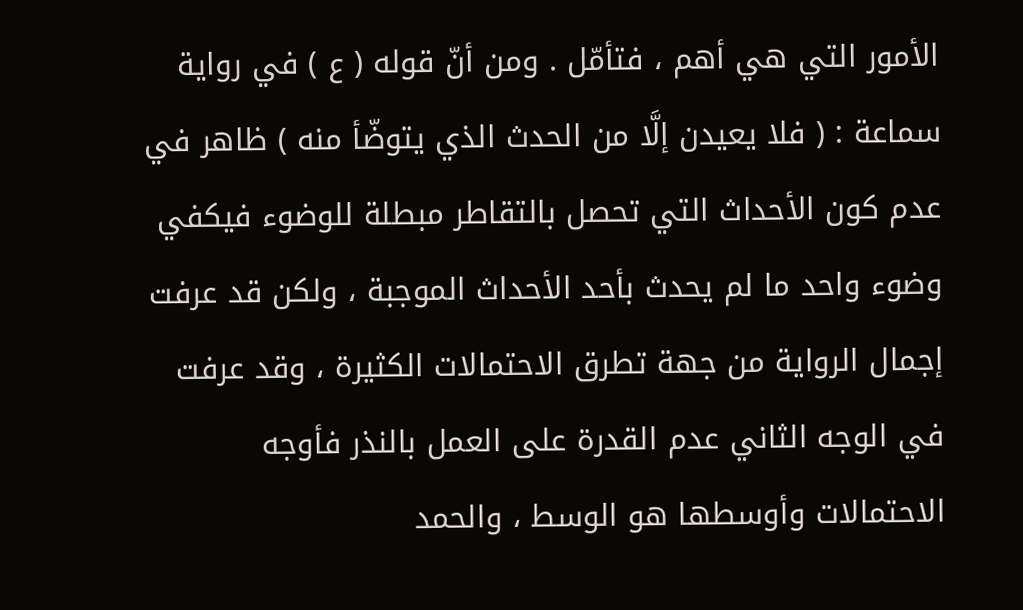الأمور التي هي أهم ، فتأمّل . ومن أنّ قوله ( ع ) في رواية سماعة : ( فلا يعيدن إلَّا من الحدث الذي يتوضّأ منه ) ظاهر في عدم كون الأحداث التي تحصل بالتقاطر مبطلة للوضوء فيكفي وضوء واحد ما لم يحدث بأحد الأحداث الموجبة ، ولكن قد عرفت إجمال الرواية من جهة تطرق الاحتمالات الكثيرة ، وقد عرفت في الوجه الثاني عدم القدرة على العمل بالنذر فأوجه الاحتمالات وأوسطها هو الوسط ، والحمد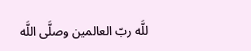للَّه ربّ العالمين وصلَّى اللَّه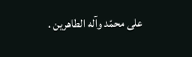على محمّد وآله الطاهرين .